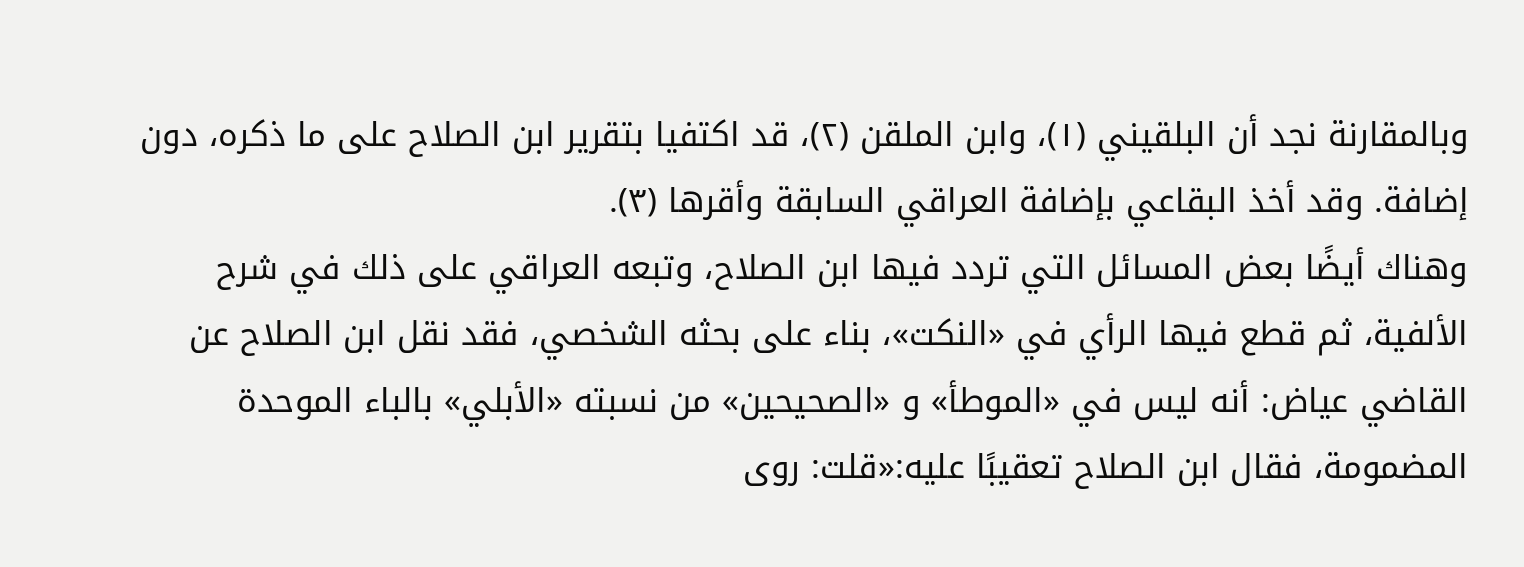وبالمقارنة نجد أن البلقيني (١)، وابن الملقن (٢)، قد اكتفيا بتقرير ابن الصلاح على ما ذكره، دون إضافة. وقد أخذ البقاعي بإضافة العراقي السابقة وأقرها (٣).
وهناك أيضًا بعض المسائل التي تردد فيها ابن الصلاح، وتبعه العراقي على ذلك في شرح الألفية، ثم قطع فيها الرأي في «النكت»، بناء على بحثه الشخصي، فقد نقل ابن الصلاح عن القاضي عياض: أنه ليس في «الموطأ» و «الصحيحين» من نسبته «الأبلي» بالباء الموحدة المضمومة، فقال ابن الصلاح تعقيبًا عليه:«قلت: روى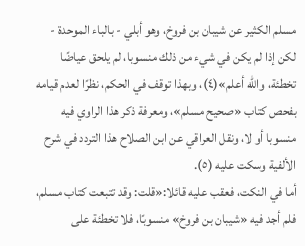مسلم الكثير عن شيبان بن فروخ، وهو أبلي - بالباء الموحدة - لكن إذا لم يكن في شيء من ذلك منسوبا، لم يلحق عياضًا تخطئة، والله أعلم»(٤)، وبهذا توقف في الحكم، نظرًا لعدم قيامه بفحص كتاب «صحيح مسلم»، ومعرفة ذكر هذا الراوي فيه منسوبا أو لا، ونقل العراقي عن ابن الصلاح هذا التردد في شرح الألفية وسكت عليه (٥).
أما في النكت، فعقب عليه قائلا:«قلت: وقد تتبعت كتاب مسلم، فلم أجد فيه «شيبان بن فروخ» منسوبًا، فلا تخطئة على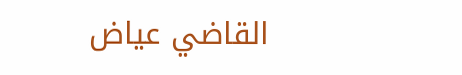القاضي عياض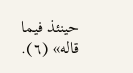حينئذ فيما قاله» (٦).